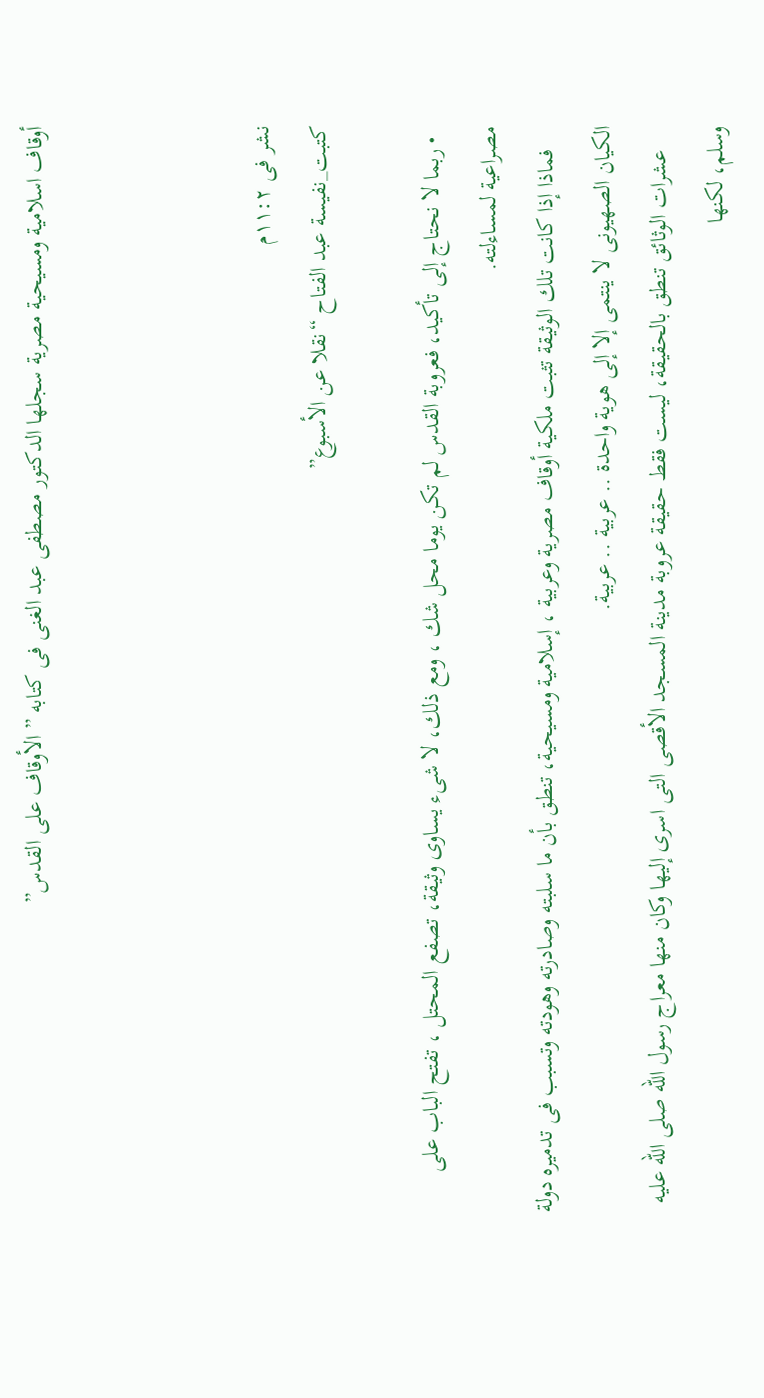أوقاف اسلامية ومسيحية مصرية سجلها الدكتور مصطفى عبد الغنى فى كتابه ” الأوقاف على القدس”



نشر فى ١١:٢م
كتبت_نفيسة عبد الفتاح “نقلا عن الأسبوع”

  • ربما لا نحتاج إلى تأكيد، فعروبة القدس لم تكن يوما محل شك ، ومع ذلك، لا شىء يساوى وثيقة، تصفع المحتل ، تفتح الباب على مصراعية لمساءلته.
    فماذا إذا كانت تلك الوثيقة تثبت ملكية أوقاف مصرية وعربية ، إسلامية ومسيحية، تنطق بأن ما سلبته وصادرته وهودته وتسبب فى تدميره دولة الكيان الصهيونى لا ينتمى إلا إلى هوية واحدة .. عربية .. عربية.
    عشرات الوثائق تنطق بالحقيقة، ليست فقط حقيقة عروبة مدينة المسجد الأقصى التى اسرى إليها وكان منها معراج رسول الله صلى الله عليه وسلم، لكنها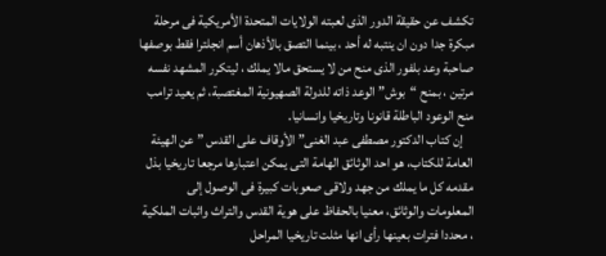تكشف عن حقيقة الدور الذى لعبته الولايات المتحدة الأمريكية فى مرحلة مبكرة جدا دون ان ينتبه له أحد ، بينما التصق بالأذهان أسم انجلترا فقط بوصفها صاحبة وعد بلفور الذى منح من لا يستحق مالا يملك ، ليتكرر المشهد نفسه مرتين ، بمنح “بوش” الوعد ذاته للدولة الصهيونية المغتصبة، ثم يعيد ترامب منح الوعود الباطلة قانونا وتاريخيا وانسانيا.
    إن كتاب الدكتور مصطفى عبد الغنى” الأوقاف على القدس ” عن الهيئة العامة للكتاب، هو احد الوثائق الهامة التى يمكن اعتبارها مرجعا تاريخيا بذل مقدمه كل ما يملك من جهد ولاقى صعوبات كبيرة فى الوصول إلى المعلومات والوثائق، معنيا بالحفاظ على هوية القدس والتراث واثبات الملكية ، محددا فترات بعينها رأى انها مثلت تاريخيا المراحل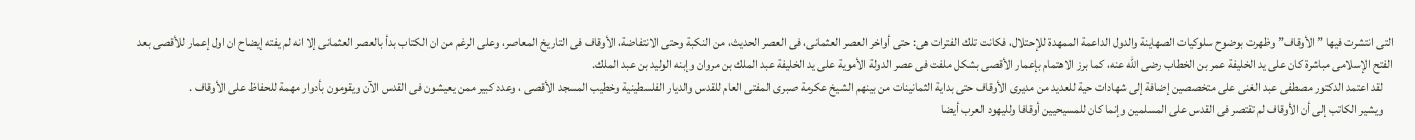التى انتشرت فيها ” الأوقاف” وظهرت بوضوح سلوكيات الصهاينة والدول الداعمة الممهدة للإحتلال، فكانت تلك الفترات هى: حتى أواخر العصر العثمانى، فى العصر الحديث، من النكبة وحتى الانتفاضة، الأوقاف فى التاريخ المعاصر، وعلى الرغم من ان الكتاب بدأ بالعصر العثمانى إلا انه لم يفته إيضاح ان اول إعمار للأقصى بعد الفتح الإسلامى مباشرة كان على يد الخليفة عمر بن الخطاب رضى الله عنه، كما برز الاهتمام بإعمار الأقصى بشكل ملفت فى عصر الدولة الأموية على يد الخليفة عبد الملك بن مروان وإبنه الوليد بن عبد الملك.
    لقد اعتمد الدكتور مصطفى عبد الغنى على متخصصين إضافة إلى شهادات حية للعديد من مديرى الأوقاف حتى بداية الثمانينات من بينهم الشيخ عكرمة صبرى المفتى العام للقدس والديار الفلسطينية وخطيب المسجد الأقصى ، وعدد كبير ممن يعيشون فى القدس الآن ويقومون بأدوار مهمة للحفاظ على الأوقاف .
    ويشير الكاتب إلى أن الأوقاف لم تقتصر فى القدس على المسلمين وإنما كان للمسيحيين أوقافا ولليهود العرب أيضا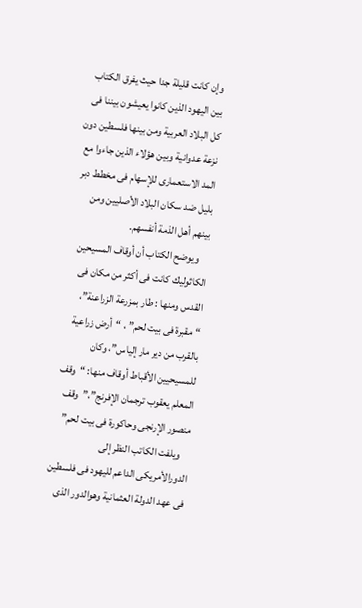وإن كانت قليلة جدا حيث يفرق الكتاب بين اليهود الذين كانوا يعيشون بيننا فى كل البلاد العربية ومن بينها فلسطين دون نزعة عدوانية وبين هؤلاء الذين جاءوا مع المد الاستعمارى للإسهام فى مخطط دبر بليل ضد سكان البلاد الأصليين ومن بينهم أهل الذمة أنفسهم.
    ويوضح الكتاب أن أوقاف المسيحين الكاثوليك كانت فى أكثر من مكان فى القدس ومنها : طار بمزرعة الزراعنة”، “مقبرة فى بيت لحم” ، “أرض زراعية بالقرب من دير مار إلياس”، وكان للمسيحيين الأقباط أوقاف منها: “وقف المعلم يعقوب ترجمان الإفرنج”،”وقف منصور الإرنجى وحاكورة فى بيت لحم”
    ويلفت الكاتب النظر إلى الدورالأمريكى الداعم لليهود فى فلسطين فى عهد الدولة العثمانية وهوالدور الذى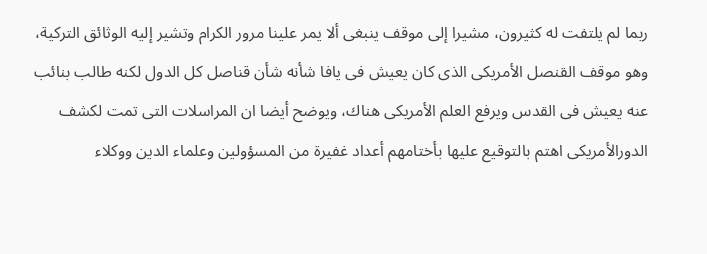ربما لم يلتفت له كثيرون، مشيرا إلى موقف ينبغى ألا يمر علينا مرور الكرام وتشير إليه الوثائق التركية، وهو موقف القنصل الأمريكى الذى كان يعيش فى يافا شأنه شأن قناصل كل الدول لكنه طالب بنائب عنه يعيش فى القدس ويرفع العلم الأمريكى هناك، ويوضح أيضا ان المراسلات التى تمت لكشف الدورالأمريكى اهتم بالتوقيع عليها بأختامهم أعداد غفيرة من المسؤولين وعلماء الدين ووكلاء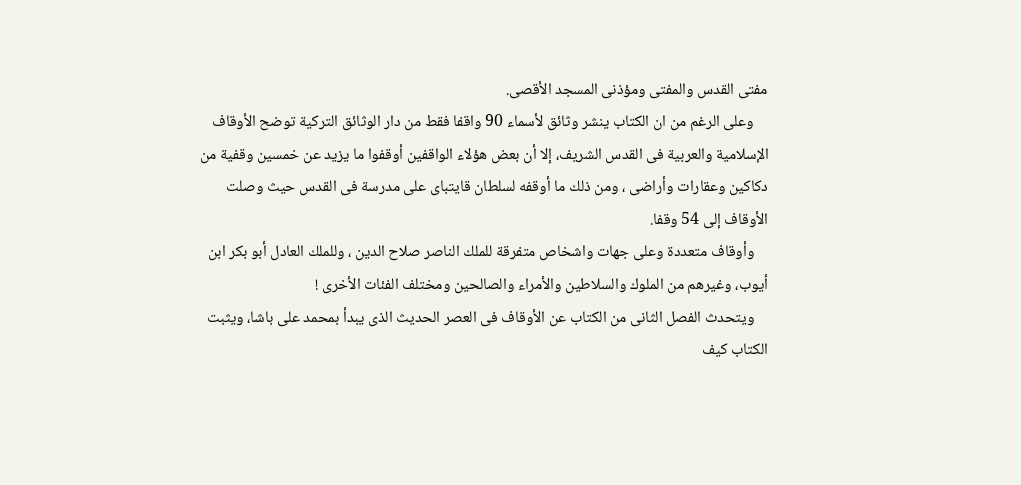مفتى القدس والمفتى ومؤذنى المسجد الأقصى.
    وعلى الرغم من ان الكتاب ينشر وثائق لأسماء 90 واقفا فقط من دار الوثائق التركية توضح الأوقاف الإسلامية والعربية فى القدس الشريف، إلا أن بعض هؤلاء الواقفين أوقفوا ما يزيد عن خمسين وقفية من دكاكين وعقارات وأراضى ، ومن ذلك ما أوقفه لسلطان قايتباى على مدرسة فى القدس حيث وصلت الأوقاف إلى 54 وقفا.
    وأوقاف متعددة وعلى جهات واشخاص متفرقة للملك الناصر صلاح الدين ، وللملك العادل أبو بكر ابن أيوب، وغيرهم من الملوك والسلاطين والأمراء والصالحين ومختلف الفئات الأخرى !
    ويتحدث الفصل الثانى من الكتاب عن الأوقاف فى العصر الحديث الذى يبدأ بمحمد على باشا، ويثبت الكتاب كيف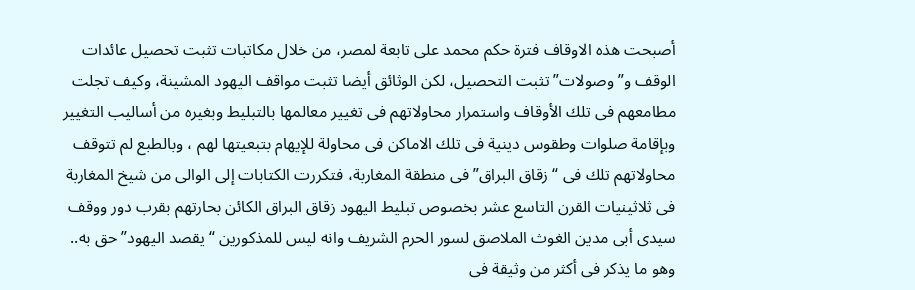أصبحت هذه الاوقاف فترة حكم محمد على تابعة لمصر، من خلال مكاتبات تثبت تحصيل عائدات الوقف و”وصولات” تثبت التحصيل، لكن الوثائق أيضا تثبت مواقف اليهود المشينة، وكيف تجلت مطامعهم فى تلك الأوقاف واستمرار محاولاتهم فى تغيير معالمها بالتبليط وبغيره من أساليب التغيير وبإقامة صلوات وطقوس دينية فى تلك الاماكن فى محاولة للإيهام بتبعيتها لهم ، وبالطبع لم تتوقف محاولاتهم تلك فى “زقاق البراق” فى منطقة المغاربة، فتكررت الكتابات إلى الوالى من شيخ المغاربة فى ثلاثينيات القرن التاسع عشر بخصوص تبليط اليهود زقاق البراق الكائن بحارتهم بقرب دور ووقف سيدى أبى مدين الغوث الملاصق لسور الحرم الشريف وانه ليس للمذكورين “يقصد اليهود” حق به.. وهو ما يذكر فى أكثر من وثيقة فى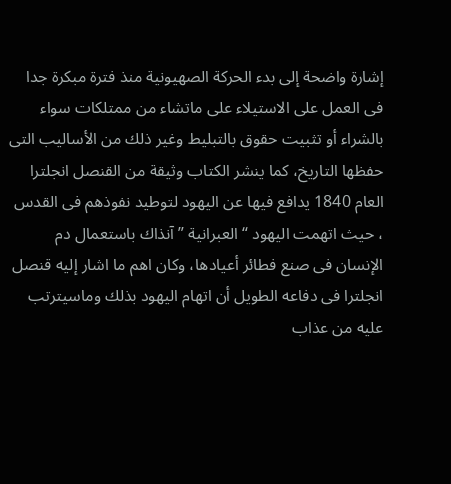إشارة واضحة إلى بدء الحركة الصهيونية منذ فترة مبكرة جدا فى العمل على الاستيلاء على ماتشاء من ممتلكات سواء بالشراء أو تثبيت حقوق بالتبليط وغير ذلك من الأساليب التى حفظها التاريخ، كما ينشر الكتاب وثيقة من القنصل انجلترا العام 1840 يدافع فيها عن اليهود لتوطيد نفوذهم فى القدس ، حيث اتهمت اليهود “العبرانية ” آنذاك باستعمال دم الإنسان فى صنع فطائر أعيادها، وكان اهم ما اشار إليه قنصل انجلترا فى دفاعه الطويل أن اتهام اليهود بذلك وماسيترتب عليه من عذاب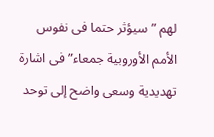لهم ” سيؤثر حتما فى نفوس الأمم الأوروبية جمعاء” فى اشارة تهديدية وسعى واضح إلى توحد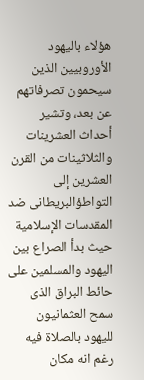هؤلاء باليهود الأوروبيين الذين سيحمون تصرفاتهم عن بعد، وتشير أحداث العشرينات والثلاثينات من القرن العشرين إلى التواطؤالبريطانى ضد المقدسات الإسلامية حيث بدأ الصراع بين اليهود والمسلمين على حائط البراق الذى سمح العثمانيون لليهود بالصلاة فيه رغم انه مكان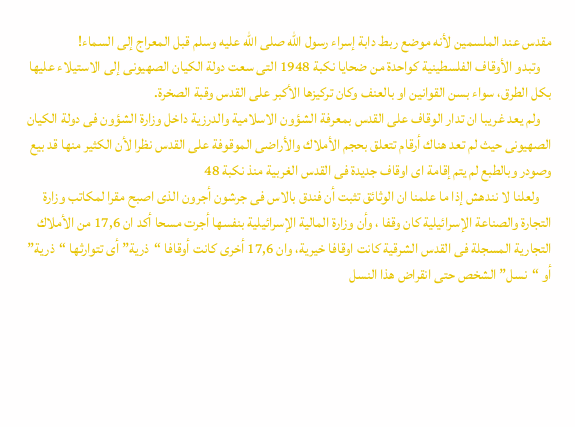مقدس عند الملسمين لأنه موضع ربط دابة إسراء رسول الله صلى الله عليه وسلم قبل المعراج إلى السماء!
    وتبدو الأوقاف الفلسطينية كواحدة من ضحايا نكبة 1948 التى سعت دولة الكيان الصهيونى إلى الاستيلاء عليها بكل الطرق، سواء بسن القوانين او بالعنف وكان تركيزها الأكبر على القدس وقبة الصخرة.
    ولم يعد غريبا ان تدار الوقاف على القدس بمعرفة الشؤون الاسلامية والدرزية داخل وزارة الشؤون فى دولة الكيان الصهيونى حيث لم تعد هناك أرقام تتعلق بحجم الأملاك والأراضى الموقوفة على القدس نظرا لأن الكثير منها قد بيع وصودر وبالطبع لم يتم إقامة اى اوقاف جديدة فى القدس الغربية منذ نكبة 48
    ولعلنا لا نندهش إذا ما علمنا ان الوثائق تثبت أن فندق بالاس فى جرشون أجرون الذى اصبح مقرا لمكاتب وزارة التجارة والصناعة الإسرائيلية كان وقفا ، وأن وزارة المالية الإسرائيلية بنفسها أجرت مسحا أكد ان 17,6 من الأملاك التجارية المسجلة فى القدس الشرقية كانت اوقافا خيرية، وان 17,6 أخرى كانت أوقافا “ذرية” أى تتوارثها “ذرية” أو “نسل” الشخص حتى انقراض هذا النسل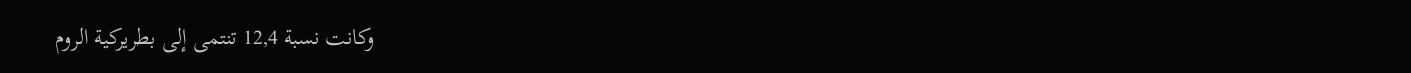وكانت نسبة 12,4 تنتمى إلى بطريركية الروم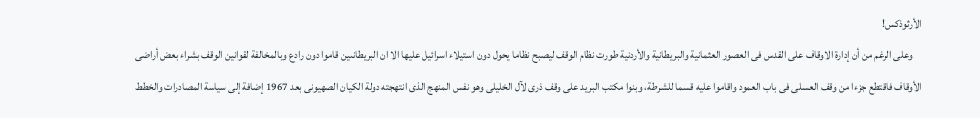الأرثوذكس!
    وعلى الرغم من أن إدارة الاوقاف على القدس فى العصور العثمانية والبريطانية والأردنية طورت نظام الوقف ليصبح نظاما يحول دون استيلاء اسرائيل عليها الا ان البريطانىين قاموا دون رادع وبالمخالفة لقوانين الوقف بشراء بعض أراضى الأوقاف فاقتطع جزءا من وقف العسلى فى باب العمود واقاموا عليه قسما للشرطة، وبنوا مكتب البريد على وقف ذرى لآل الخليلى وهو نفس المنهج الذى انتهجته دولة الكيان الصهيونى بعد 1967 إضافة إلى سياسة المصادرات والخطط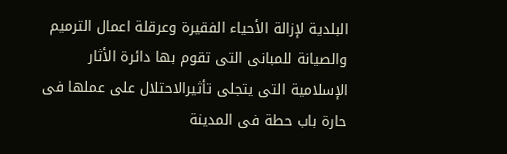البلدية لإزالة الأحياء الفقيرة وعرقلة اعمال الترميم والصيانة للمبانى التى تقوم بها دائرة الأثار الإسلامية التى يتجلى تأثيرالاحتلال على عملها فى حارة باب حطة فى المدينة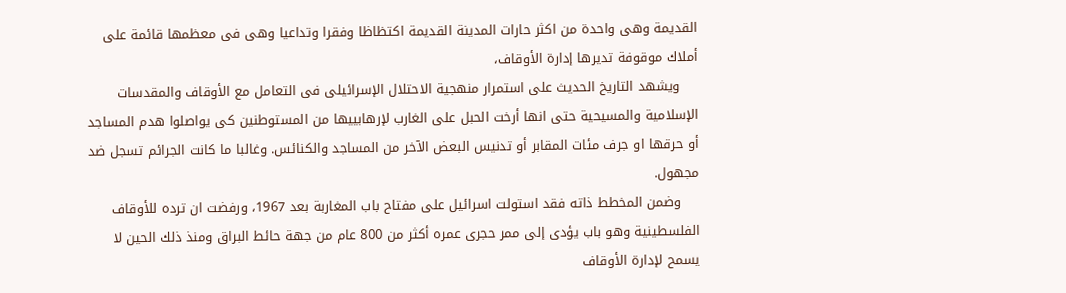القديمة وهى واحدة من اكثر حارات المدينة القديمة اكتظاظا وفقرا وتداعيا وهى فى معظمها قائمة على أملاك موقوفة تديرها إدارة الأوقاف،
    ويشهد التاريخ الحديث على استمرار منهجية الاحتلال الإسرائيلى فى التعامل مع الأوقاف والمقدسات الإسلامية والمسيحية حتى انها أرخت الحبل على الغارب لإرهابييها من المستوطنين كى يواصلوا هدم المساجد أو حرقها او جرف مئات المقابر أو تدنيس البعض الآخر من المساجد والكنائس. وغالبا ما كانت الجرائم تسجل ضد مجهول.
    وضمن المخطط ذاته فقد استولت اسرائيل على مفتاح باب المغاربة بعد 1967، ورفضت ان ترده للأوقاف الفلسطينية وهو باب يؤدى إلى ممر حجرى عمره أكثر من 800 عام من جهة حائط البراق ومنذ ذلك الحين لا يسمح لإدارة الأوقاف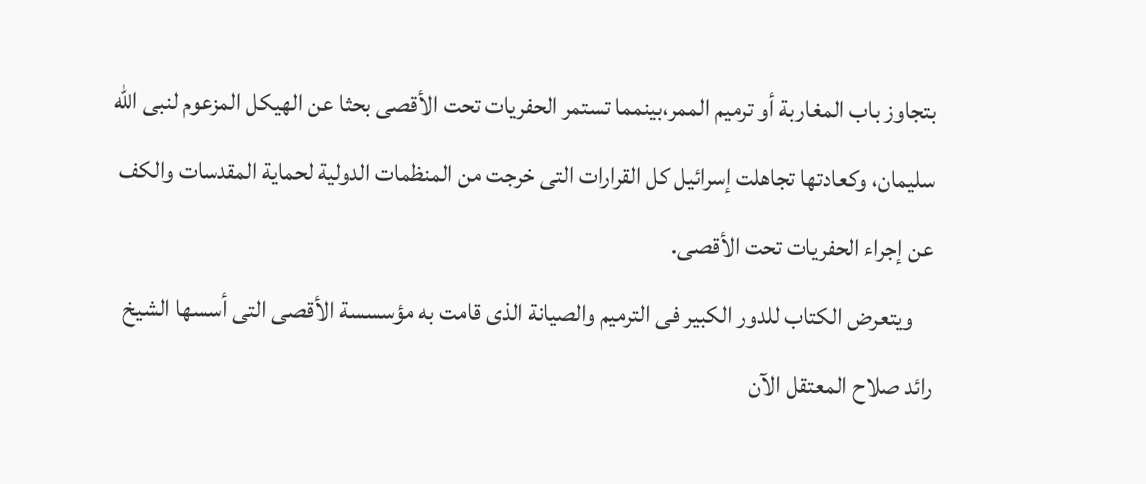بتجاوز باب المغاربة أو ترميم الممر،بينمما تستمر الحفريات تحت الأقصى بحثا عن الهيكل المزعوم لنبى الله سليمان، وكعادتها تجاهلت إسرائيل كل القرارات التى خرجت من المنظمات الدولية لحماية المقدسات والكف عن إجراء الحفريات تحت الأقصى.
    ويتعرض الكتاب للدور الكبير فى الترميم والصيانة الذى قامت به مؤسسسة الأقصى التى أسسها الشيخ رائد صلاح المعتقل الآن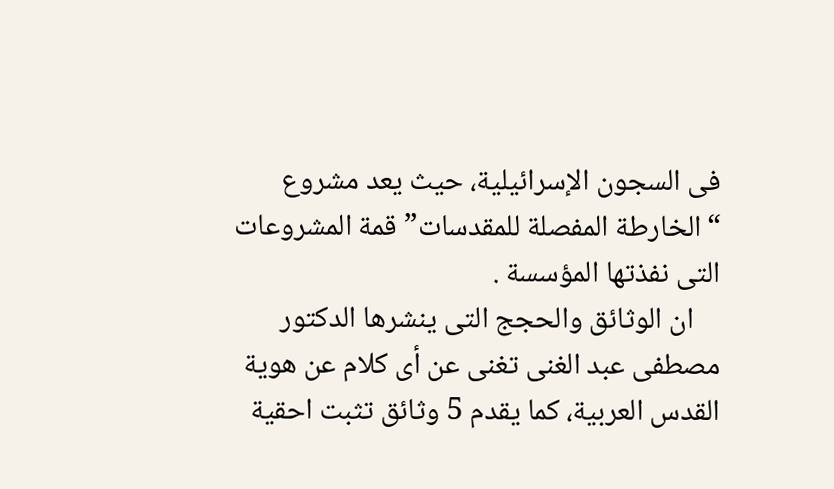فى السجون الإسرائيلية، حيث يعد مشروع “الخارطة المفصلة للمقدسات” قمة المشروعات التى نفذتها المؤسسة .
    ان الوثائق والحجج التى ينشرها الدكتور مصطفى عبد الغنى تغنى عن أى كلام عن هوية القدس العربية، كما يقدم 5 وثائق تثبت احقية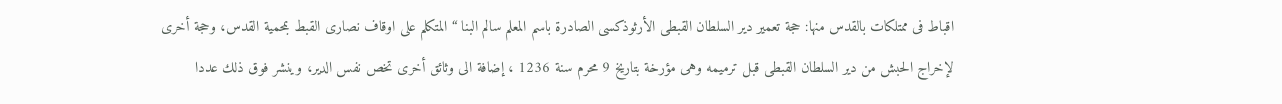اقباط فى ممتلكات بالقدس منها: حجة تعمير دير السلطان القبطى الأرثوذكسى الصادرة باسم المعلم سالم البنا “المتكلم على اوقاف نصارى القبط بمحمية القدس، وحجة أخرى لإخراج الحبش من دير السلطان القبطى قبل ترميمه وهى مؤرخة بتاريخ 9 محرم سنة 1236 ، إضافة الى وثائق أخرى تخص نفس الدير، وينشر فوق ذلك عددا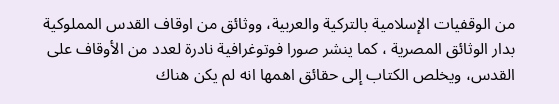من الوقفيات الإسلامية بالتركية والعربية، ووثائق من اوقاف القدس المملوكية بدار الوثائق المصرية ، كما ينشر صورا فوتوغرافية نادرة لعدد من الأوقاف على القدس، ويخلص الكتاب إلى حقائق اهمها انه لم يكن هناك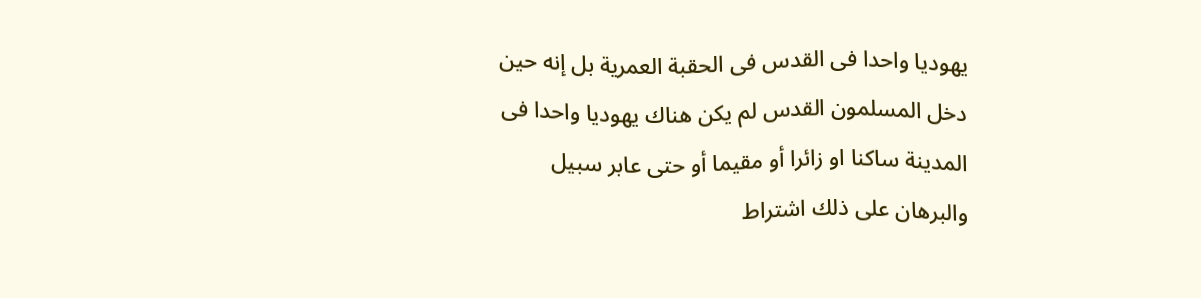يهوديا واحدا فى القدس فى الحقبة العمرية بل إنه حين دخل المسلمون القدس لم يكن هناك يهوديا واحدا فى المدينة ساكنا او زائرا أو مقيما أو حتى عابر سبيل والبرهان على ذلك اشتراط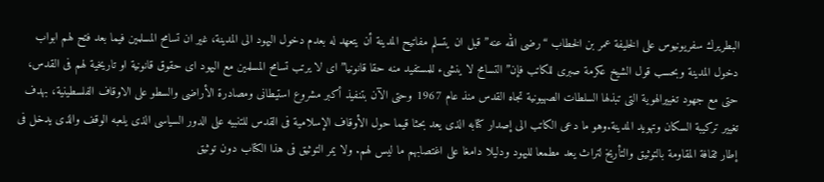البطريرك سفريونيوس على الخليفة عمر بن الخطاب “رضى الله عنه” قبل ان يتسلم مفاتيح المدينة أن يتعهد له بعدم دخول اليهود الى المدينة، غير ان تسامح المسلمين فيما بعد فتح لهم ابواب دخول المدينة وبحسب قول الشيخ عكرمة صبرى للكاتب فإن” التسامح لا ينشىء للمستفيد منه حقا قانونيا” اى لا يرتب تسامح المسلمين مع اليهود اى حقوق قانونية او تاريخية لهم فى القدس، حتى مع جهود تغييرالهوية التى تبذلها السلطات الصهيونية تجاه القدس منذ عام 1967 وحتى الآن بتنفيذ أكبر مشروع استيطانى ومصادرة الأراضى والسطو على الاوقاف الفلسطينية، بهدف تغيير تركيبة السكان وتهويد المدينة.وهو ما دعى الكاتب الى إصدار كتابه الذى يعد بحثا قيما حول الأوقاف الإسلامية فى القدس للتنبيه على الدور السياسى الذى يلعبه الوقف والذى يدخل فى إطار ثقافة المقاومة بالتوثيق والتأريخ لتراث يعد مطمعا لليهود ودليلا دامغا على اغتصابهم ما ليس لهم. ولا يمر التوثيق فى هذا الكتاب دون توثيق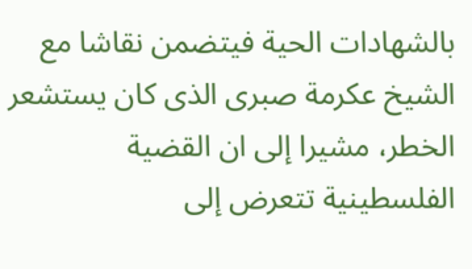بالشهادات الحية فيتضمن نقاشا مع الشيخ عكرمة صبرى الذى كان يستشعر الخطر، مشيرا إلى ان القضية الفلسطينية تتعرض إلى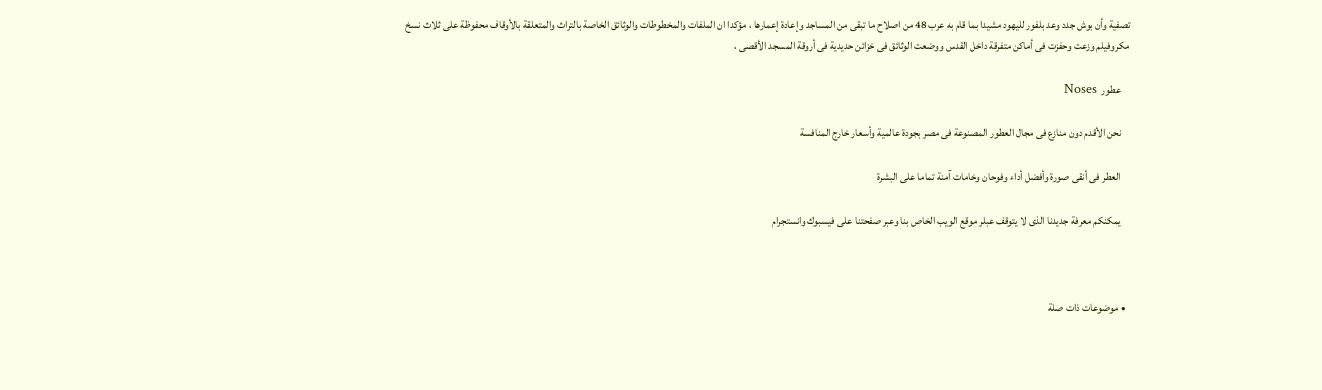تصفية وأن بوش جدد وعد بلفور لليهود مشيدا بما قام به عرب 48 من اصلاح ما تبقى من المساجد وإعادة إعمارها ، مؤكدا ان الملفات والمخطوطات والوثائق الخاصة بالتراث والمتعلقة بالأوقاف محفوظة على ثلاث نسخ مكروفيلم وزعت وحفزت فى أماكن متفرقة داخل القدس ووضعت الوثائق فى خزائن حديدية فى أروقة المسجد الأقصى ،

    عطور  Noses

    نحن الأقدم دون منازع فى مجال العطور المصنوعة فى مصر بجودة عالمية وأسعار خارج المنافسة

    العطر فى أنقى صورة وأفضل أداء وفوحان وخامات آمنة تماما على البشرة

    يمكنكم معرفة جديدنا الذى لا يتوقف عبلر موقع الويب الخاص بنا وعبر صفحتنا على فيسبوك وانستجرام



  • موضوعات ذات صلة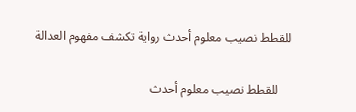للقطط نصيب معلوم أحدث رواية تكشف مفهوم العدالة

    للقطط نصيب معلوم أحدث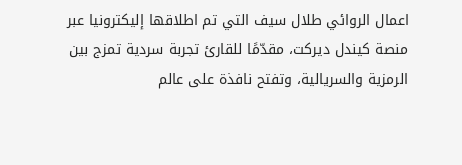اعمال الروائي طلال سيف التي تم اطلاقها إليكترونيا عبر منصة كيندل ديركت، مقدّمًا للقارئ تجربة سردية تمزج بين الرمزية والسريالية، وتفتح نافذة على عالم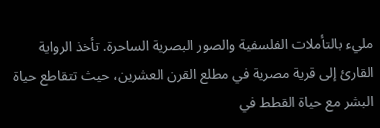مليء بالتأملات الفلسفية والصور البصرية الساحرة. تأخذ الرواية القارئ إلى قرية مصرية في مطلع القرن العشرين، حيث تتقاطع حياة البشر مع حياة القطط في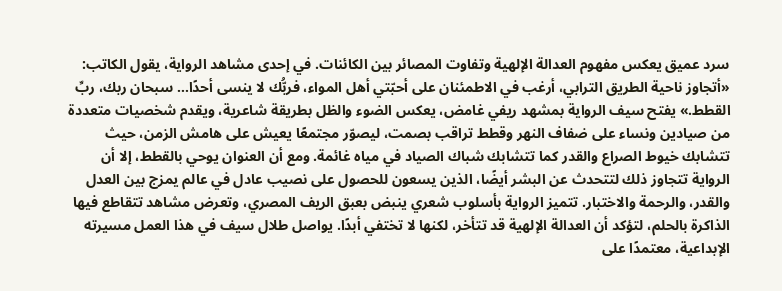سرد عميق يعكس مفهوم العدالة الإلهية وتفاوت المصائر بين الكائنات. في إحدى مشاهد الرواية، يقول الكاتب: «أتجاوز ناحية الطريق الترابي، أرغب في الاطمئنان على أحبّتي أهل المواء، فربُّك لا ينسى أحدًا… سبحان ربك، ربِّ القطط.» يفتح سيف الرواية بمشهد ريفي غامض، يعكس الضوء والظل بطريقة شاعرية، ويقدم شخصيات متعددة من صيادين ونساء على ضفاف النهر وقطط تراقب بصمت، ليصوّر مجتمعًا يعيش على هامش الزمن، حيث تتشابك خيوط الصراع والقدر كما تتشابك شباك الصياد في مياه غائمة. ومع أن العنوان يوحي بالقطط، إلا أن الرواية تتجاوز ذلك لتتحدث عن البشر أيضًا، الذين يسعون للحصول على نصيب عادل في عالم يمزج بين العدل والقدر، والرحمة والاختبار. تتميز الرواية بأسلوب شعري ينبض بعبق الريف المصري، وتعرض مشاهد تتقاطع فيها الذاكرة بالحلم، لتؤكد أن العدالة الإلهية قد تتأخر، لكنها لا تختفي أبدًا. يواصل طلال سيف في هذا العمل مسيرته الإبداعية، معتمدًا على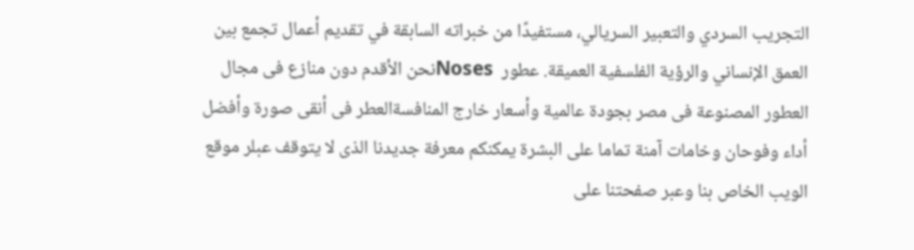التجريب السردي والتعبير السريالي، مستفيدًا من خبراته السابقة في تقديم أعمال تجمع بين العمق الإنساني والرؤية الفلسفية العميقة. عطور  Nosesنحن الأقدم دون منازع فى مجال العطور المصنوعة فى مصر بجودة عالمية وأسعار خارج المنافسةالعطر فى أنقى صورة وأفضل أداء وفوحان وخامات آمنة تماما على البشرة يمكنكم معرفة جديدنا الذى لا يتوقف عبلر موقع الويب الخاص بنا وعبر صفحتنا على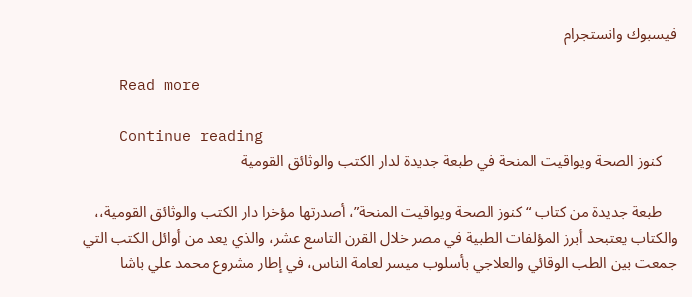فيسبوك وانستجرام

    Read more

    Continue reading
    كنوز الصحة ويواقيت المنحة في طبعة جديدة لدار الكتب والوثائق القومية

    طبعة جديدة من كتاب “كنوز الصحة ويواقيت المنحة”، أصدرتها مؤخرا دار الكتب والوثائق القومية،، والكتاب يعتبحد أبرز المؤلفات الطبية في مصر خلال القرن التاسع عشر، والذي يعد من أوائل الكتب التي جمعت بين الطب الوقائي والعلاجي بأسلوب ميسر لعامة الناس، في إطار مشروع محمد علي باشا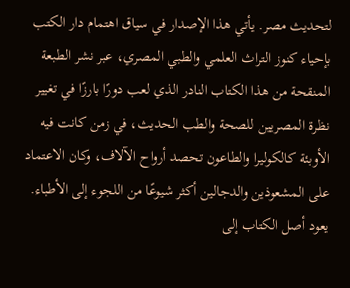لتحديث مصر. يأتي هذا الإصدار في سياق اهتمام دار الكتب بإحياء كنوز التراث العلمي والطبي المصري، عبر نشر الطبعة المنقحة من هذا الكتاب النادر الذي لعب دورًا بارزًا في تغيير نظرة المصريين للصحة والطب الحديث، في زمن كانت فيه الأوبئة كالكوليرا والطاعون تحصد أرواح الآلاف، وكان الاعتماد على المشعوذين والدجالين أكثر شيوعًا من اللجوء إلى الأطباء. يعود أصل الكتاب إلى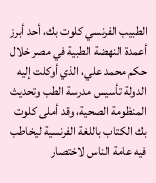الطبيب الفرنسي كلوت بك، أحد أبرز أعمدة النهضة الطبية في مصر خلال حكم محمد علي، الذي أوكلت إليه الدولة تأسيس مدرسة الطب وتحديث المنظومة الصحية، وقد أملى كلوت بك الكتاب باللغة الفرنسية ليخاطب فيه عامة الناس لاختصار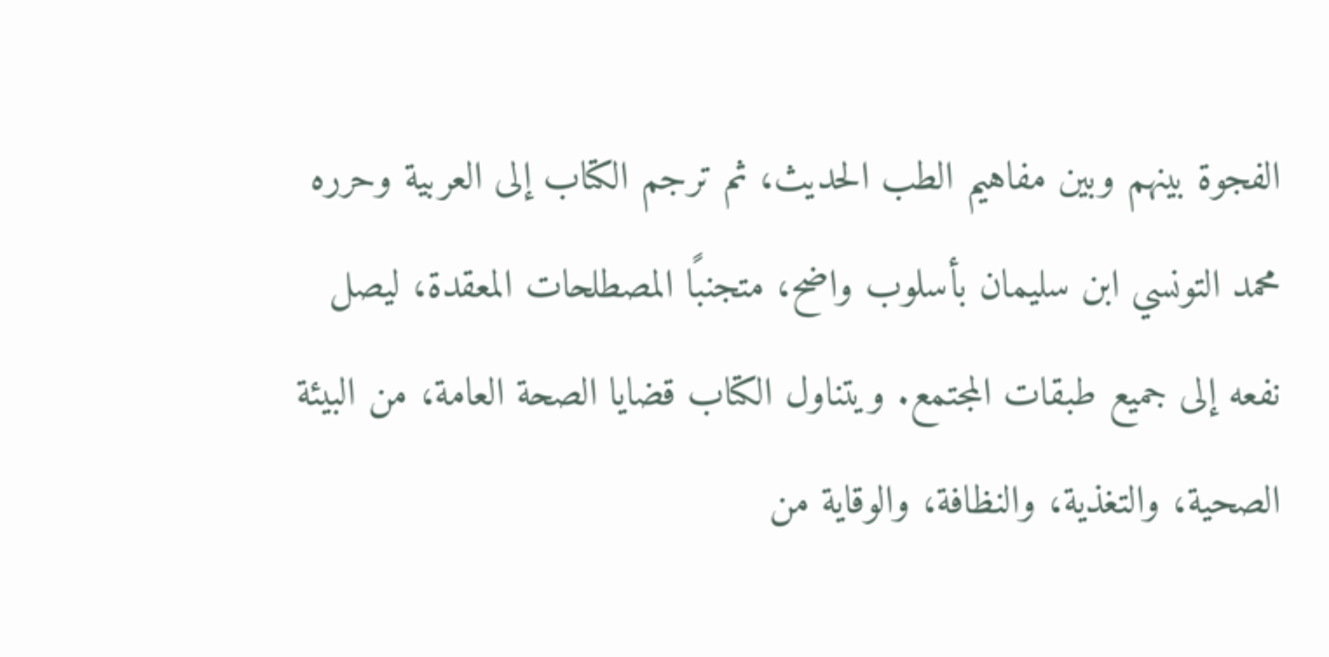الفجوة بينهم وبين مفاهيم الطب الحديث، ثم ترجم الكتاب إلى العربية وحرره محمد التونسي ابن سليمان بأسلوب واضح، متجنبًا المصطلحات المعقدة، ليصل نفعه إلى جميع طبقات المجتمع. ويتناول الكتاب قضايا الصحة العامة، من البيئة الصحية، والتغذية، والنظافة، والوقاية من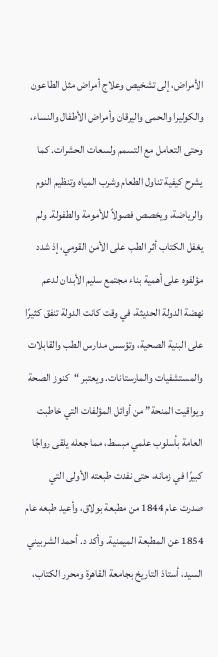الأمراض، إلى تشخيص وعلاج أمراض مثل الطاعون والكوليرا والحمى واليرقان وأمراض الأطفال والنساء، وحتى التعامل مع التسمم ولسعات الحشرات. كما يشرح كيفية تناول الطعام وشرب المياه وتنظيم النوم والرياضة، ويخصص فصولاً للأمومة والطفولة. ولم يغفل الكتاب أثر الطب على الأمن القومي، إذ شدد مؤلفوه على أهمية بناء مجتمع سليم الأبدان لدعم نهضة الدولة الحديثة، في وقت كانت الدولة تنفق كثيرًا على البنية الصحية، وتؤسس مدارس الطب والقابلات والمستشفيات والمارستانات. ويعتبر “كنوز الصحة ويواقيت المنحة” من أوائل المؤلفات التي خاطبت العامة بأسلوب علمي مبسط، مما جعله يلقى رواجًا كبيرًا في زمانه، حتى نفدت طبعته الأولى التي صدرت عام 1844 من مطبعة بولاق، وأعيد طبعه عام 1854 عن المطبعة الميمنية. وأكد د. أحمد الشربيني السيد، أستاذ التاريخ بجامعة القاهرة ومحرر الكتاب،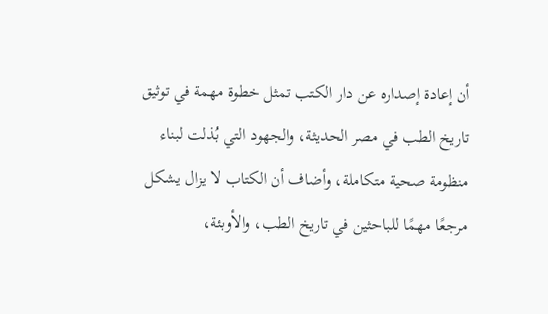أن إعادة إصداره عن دار الكتب تمثل خطوة مهمة في توثيق تاريخ الطب في مصر الحديثة، والجهود التي بُذلت لبناء منظومة صحية متكاملة، وأضاف أن الكتاب لا يزال يشكل مرجعًا مهمًا للباحثين في تاريخ الطب، والأوبئة،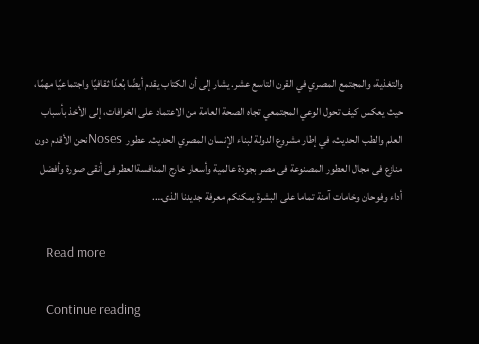والتغذية، والمجتمع المصري في القرن التاسع عشر. يشار إلى أن الكتاب يقدم أيضًا بُعدًا ثقافيًا واجتماعيًا مهمًا، حيث يعكس كيف تحول الوعي المجتمعي تجاه الصحة العامة من الاعتماد على الخرافات، إلى الأخذ بأسباب العلم والطب الحديث، في إطار مشروع الدولة لبناء الإنسان المصري الحديث. عطور  Nosesنحن الأقدم دون منازع فى مجال العطور المصنوعة فى مصر بجودة عالمية وأسعار خارج المنافسةالعطر فى أنقى صورة وأفضل أداء وفوحان وخامات آمنة تماما على البشرة يمكنكم معرفة جديدنا الذى….

    Read more

    Continue reading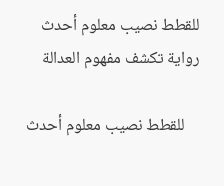للقطط نصيب معلوم أحدث رواية تكشف مفهوم العدالة

    للقطط نصيب معلوم أحدث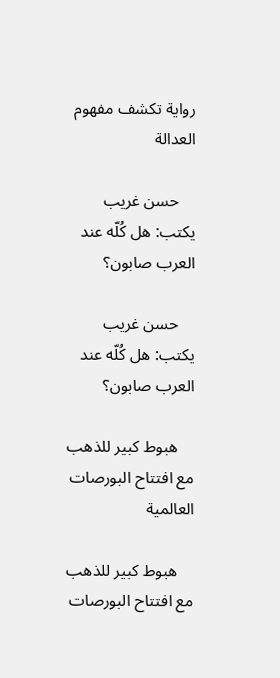رواية تكشف مفهوم العدالة

    حسن غريب يكتب: هل كُلّه عند العرب صابون؟

    حسن غريب يكتب: هل كُلّه عند العرب صابون؟

    هبوط كبير للذهب مع افتتاح البورصات العالمية

    هبوط كبير للذهب مع افتتاح البورصات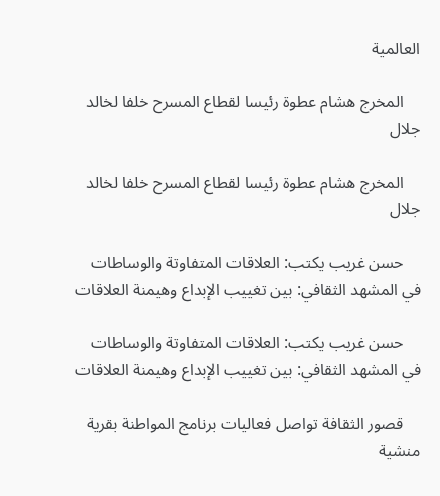العالمية

    المخرج هشام عطوة رئيسا لقطاع المسرح خلفا لخالد جلال

    المخرج هشام عطوة رئيسا لقطاع المسرح خلفا لخالد جلال

    حسن غريب يكتب: العلاقات المتفاوتة والوساطات في المشهد الثقافي: بين تغييب الإبداع وهيمنة العلاقات

    حسن غريب يكتب: العلاقات المتفاوتة والوساطات في المشهد الثقافي: بين تغييب الإبداع وهيمنة العلاقات

    قصور الثقافة تواصل فعاليات برنامج المواطنة بقرية منشية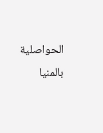الحواصلية بالمنيا